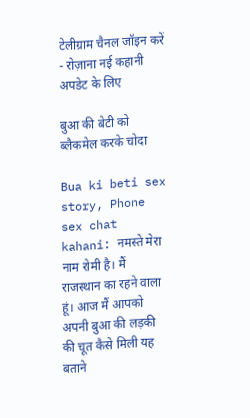टेलीग्राम चैनल जॉइन करें - रोज़ाना नई कहानी अपडेट के लिए

बुआ की बेटी को ब्लैकमेल करके चोदा

Bua ki beti sex story, Phone sex chat kahani: नमस्ते मेरा नाम रोमी है। मैं राजस्थान का रहने वाला हूं। आज मैं आपको अपनी बुआ की लड़की की चूत कैसे मिली यह बताने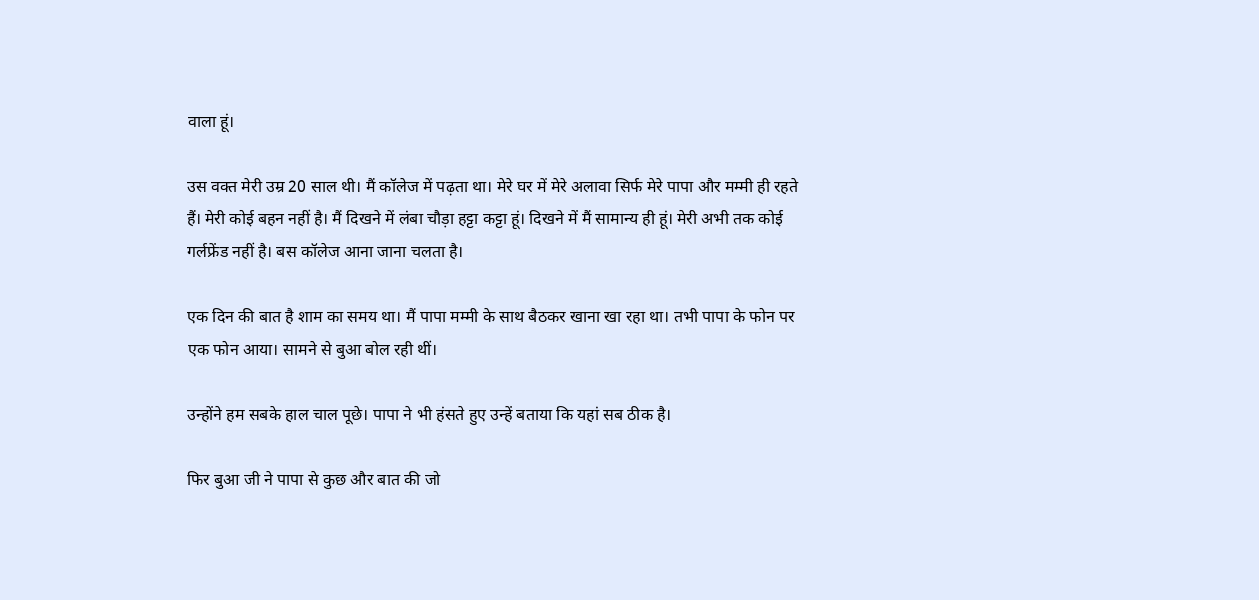वाला हूं।

उस वक्त मेरी उम्र 20 साल थी। मैं कॉलेज में पढ़ता था। मेरे घर में मेरे अलावा सिर्फ मेरे पापा और मम्मी ही रहते हैं। मेरी कोई बहन नहीं है। मैं दिखने में लंबा चौड़ा हट्टा कट्टा हूं। दिखने में मैं सामान्य ही हूं। मेरी अभी तक कोई गर्लफ्रेंड नहीं है। बस कॉलेज आना जाना चलता है।

एक दिन की बात है शाम का समय था। मैं पापा मम्मी के साथ बैठकर खाना खा रहा था। तभी पापा के फोन पर एक फोन आया। सामने से बुआ बोल रही थीं।

उन्होंने हम सबके हाल चाल पूछे। पापा ने भी हंसते हुए उन्हें बताया कि यहां सब ठीक है।

फिर बुआ जी ने पापा से कुछ और बात की जो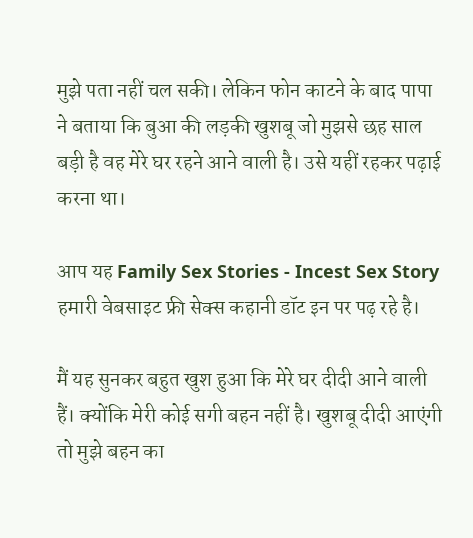मुझे पता नहीं चल सकी। लेकिन फोन काटने के बाद पापा ने बताया कि बुआ की लड़की खुशबू जो मुझसे छह साल बड़ी है वह मेरे घर रहने आने वाली है। उसे यहीं रहकर पढ़ाई करना था।

आप यह Family Sex Stories - Incest Sex Story हमारी वेबसाइट फ्री सेक्स कहानी डॉट इन पर पढ़ रहे है।

मैं यह सुनकर बहुत खुश हुआ कि मेरे घर दीदी आने वाली हैं। क्योंकि मेरी कोई सगी बहन नहीं है। खुशबू दीदी आएंगी तो मुझे बहन का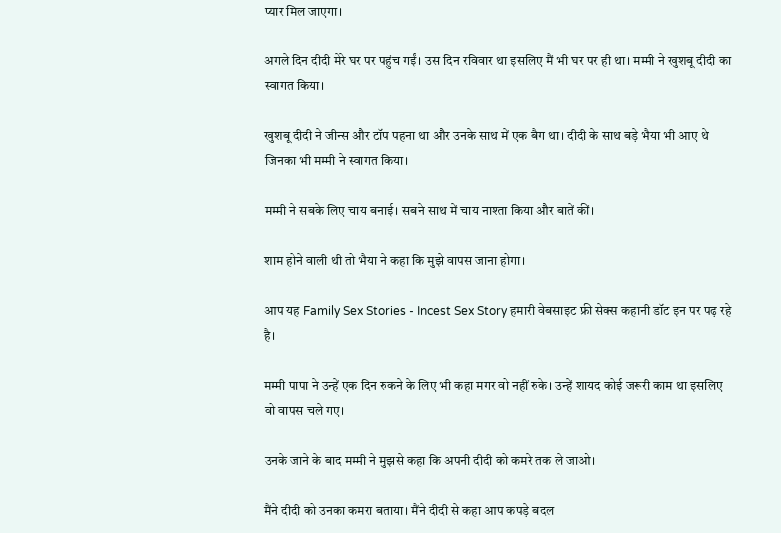प्यार मिल जाएगा।

अगले दिन दीदी मेरे घर पर पहुंच गईं। उस दिन रविवार था इसलिए मैं भी घर पर ही था। मम्मी ने खुशबू दीदी का स्वागत किया।

खुशबू दीदी ने जीन्स और टॉप पहना था और उनके साथ में एक बैग था। दीदी के साथ बड़े भैया भी आए थे जिनका भी मम्मी ने स्वागत किया।

मम्मी ने सबके लिए चाय बनाई। सबने साथ में चाय नाश्ता किया और बातें कीं।

शाम होने वाली थी तो भैया ने कहा कि मुझे वापस जाना होगा।

आप यह Family Sex Stories - Incest Sex Story हमारी वेबसाइट फ्री सेक्स कहानी डॉट इन पर पढ़ रहे है।

मम्मी पापा ने उन्हें एक दिन रुकने के लिए भी कहा मगर वो नहीं रुके। उन्हें शायद कोई जरूरी काम था इसलिए वो वापस चले गए।

उनके जाने के बाद मम्मी ने मुझसे कहा कि अपनी दीदी को कमरे तक ले जाओ।

मैंने दीदी को उनका कमरा बताया। मैंने दीदी से कहा आप कपड़े बदल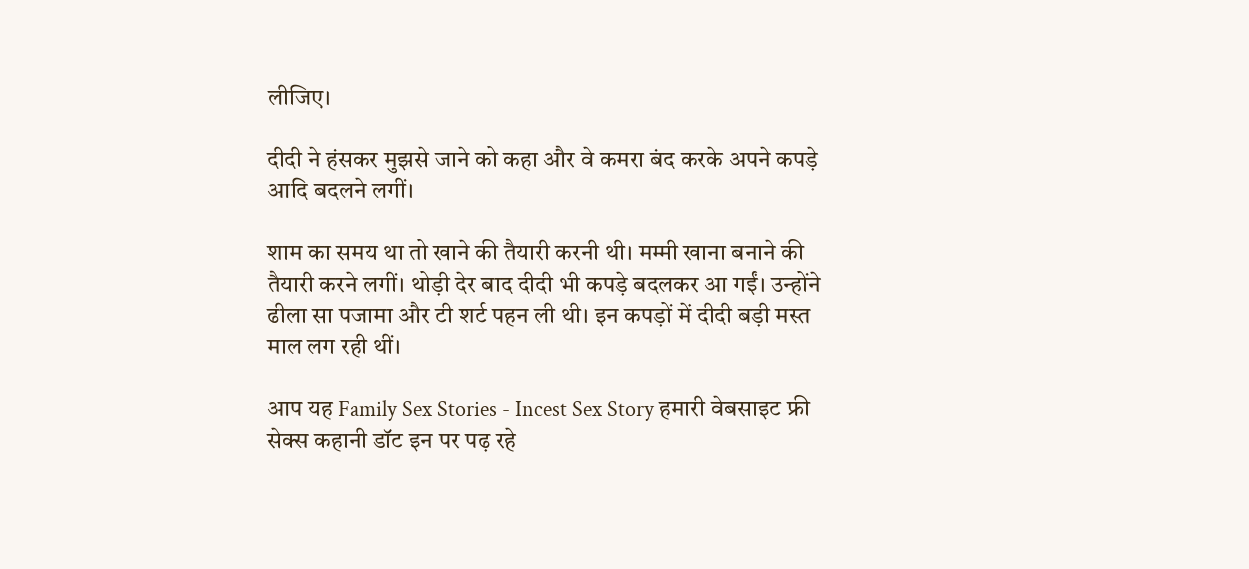लीजिए।

दीदी ने हंसकर मुझसे जाने को कहा और वे कमरा बंद करके अपने कपड़े आदि बदलने लगीं।

शाम का समय था तो खाने की तैयारी करनी थी। मम्मी खाना बनाने की तैयारी करने लगीं। थोड़ी देर बाद दीदी भी कपड़े बदलकर आ गईं। उन्होंने ढीला सा पजामा और टी शर्ट पहन ली थी। इन कपड़ों में दीदी बड़ी मस्त माल लग रही थीं।

आप यह Family Sex Stories - Incest Sex Story हमारी वेबसाइट फ्री सेक्स कहानी डॉट इन पर पढ़ रहे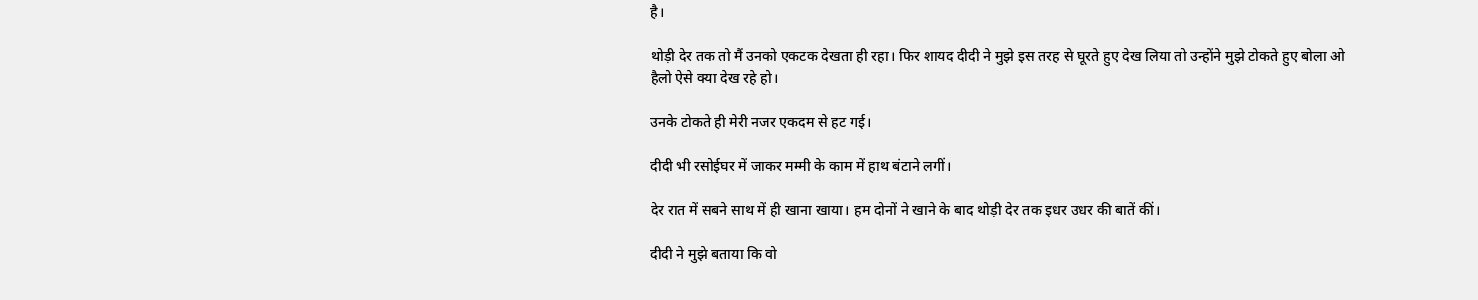है।

थोड़ी देर तक तो मैं उनको एकटक देखता ही रहा। फिर शायद दीदी ने मुझे इस तरह से घूरते हुए देख लिया तो उन्होंने मुझे टोकते हुए बोला ओ हैलो ऐसे क्या देख रहे हो।

उनके टोकते ही मेरी नजर एकदम से हट गई।

दीदी भी रसोईघर में जाकर मम्मी के काम में हाथ बंटाने लगीं।

देर रात में सबने साथ में ही खाना खाया। हम दोनों ने खाने के बाद थोड़ी देर तक इधर उधर की बातें कीं।

दीदी ने मुझे बताया कि वो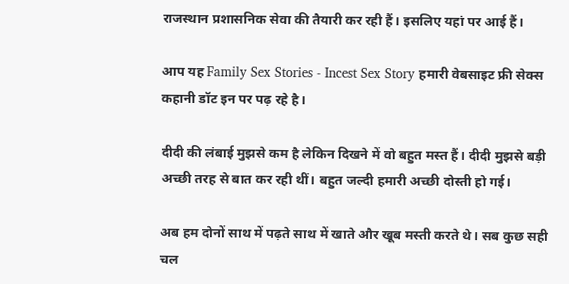राजस्थान प्रशासनिक सेवा की तैयारी कर रही हैं। इसलिए यहां पर आई हैं।

आप यह Family Sex Stories - Incest Sex Story हमारी वेबसाइट फ्री सेक्स कहानी डॉट इन पर पढ़ रहे है।

दीदी की लंबाई मुझसे कम है लेकिन दिखने में वो बहुत मस्त हैं। दीदी मुझसे बड़ी अच्छी तरह से बात कर रही थीं। बहुत जल्दी हमारी अच्छी दोस्ती हो गई।

अब हम दोनों साथ में पढ़ते साथ में खाते और खूब मस्ती करते थे। सब कुछ सही चल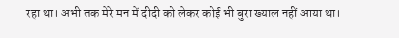रहा था। अभी तक मेरे मन में दीदी को लेकर कोई भी बुरा ख्याल नहीं आया था।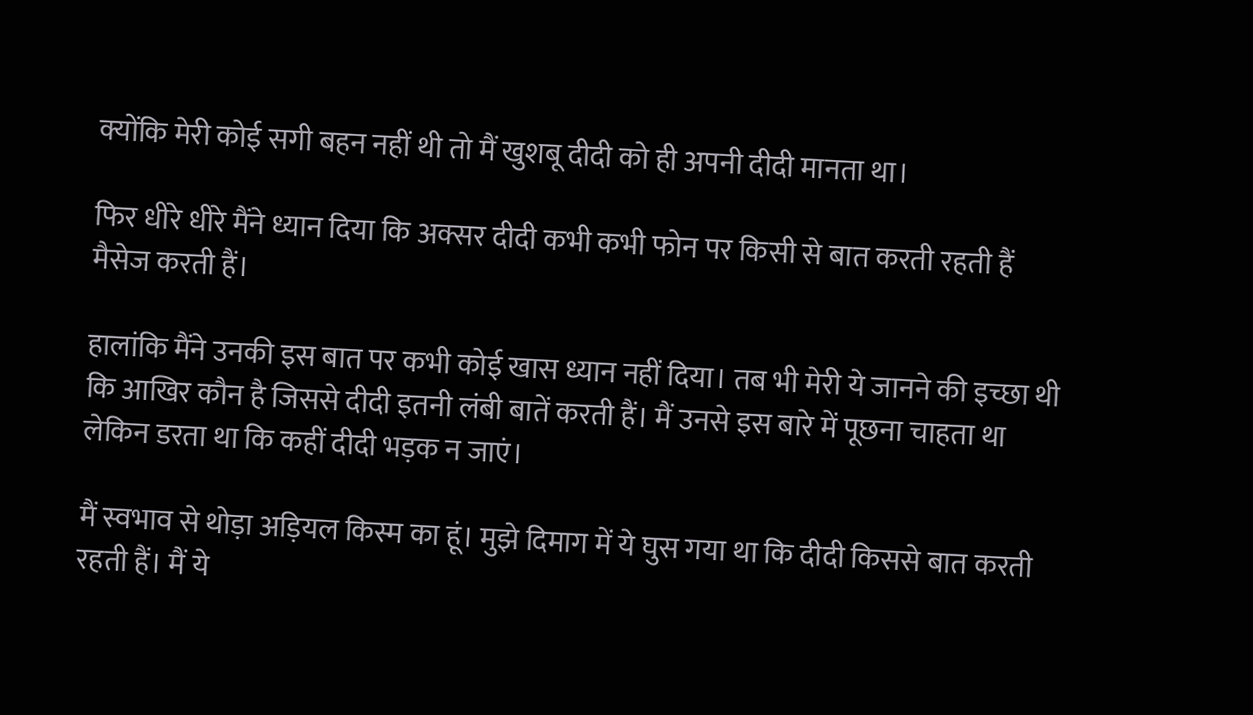क्योंकि मेरी कोई सगी बहन नहीं थी तो मैं खुशबू दीदी को ही अपनी दीदी मानता था।

फिर धीरे धीरे मैंने ध्यान दिया कि अक्सर दीदी कभी कभी फोन पर किसी से बात करती रहती हैं मैसेज करती हैं।

हालांकि मैंने उनकी इस बात पर कभी कोई खास ध्यान नहीं दिया। तब भी मेरी ये जानने की इच्छा थी कि आखिर कौन है जिससे दीदी इतनी लंबी बातें करती हैं। मैं उनसे इस बारे में पूछना चाहता था लेकिन डरता था कि कहीं दीदी भड़क न जाएं।

मैं स्वभाव से थोड़ा अड़ियल किस्म का हूं। मुझे दिमाग में ये घुस गया था कि दीदी किससे बात करती रहती हैं। मैं ये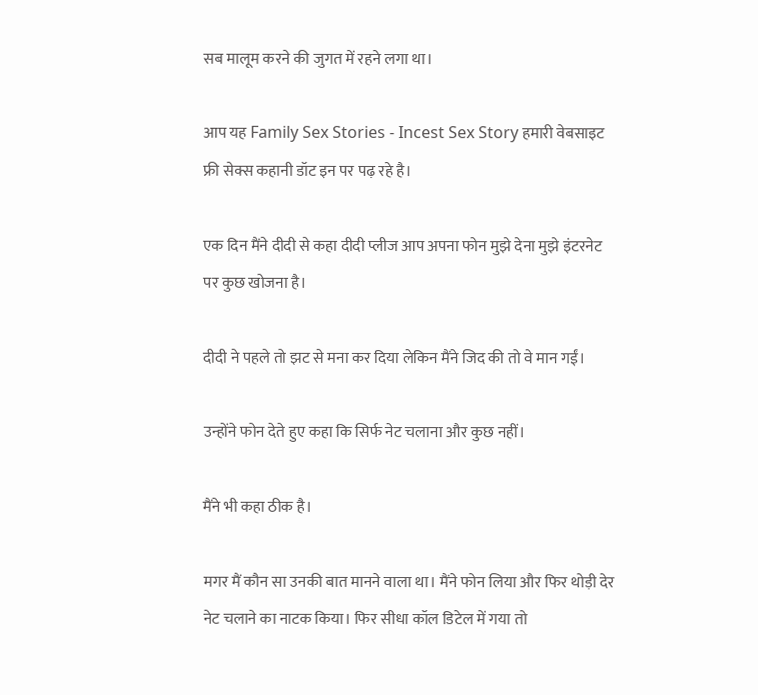सब मालूम करने की जुगत में रहने लगा था।

आप यह Family Sex Stories - Incest Sex Story हमारी वेबसाइट फ्री सेक्स कहानी डॉट इन पर पढ़ रहे है।

एक दिन मैंने दीदी से कहा दीदी प्लीज आप अपना फोन मुझे देना मुझे इंटरनेट पर कुछ खोजना है।

दीदी ने पहले तो झट से मना कर दिया लेकिन मैंने जिद की तो वे मान गईं।

उन्होंने फोन देते हुए कहा कि सिर्फ नेट चलाना और कुछ नहीं।

मैंने भी कहा ठीक है।

मगर मैं कौन सा उनकी बात मानने वाला था। मैंने फोन लिया और फिर थोड़ी देर नेट चलाने का नाटक किया। फिर सीधा कॉल डिटेल में गया तो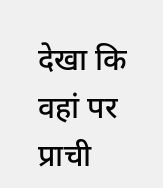देखा कि वहां पर प्राची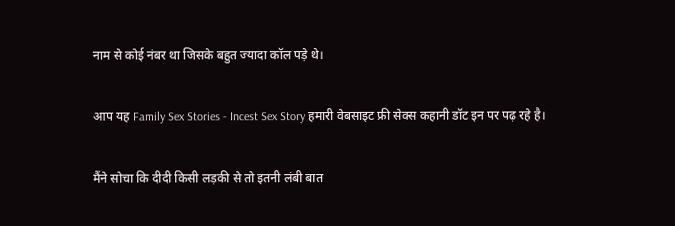नाम से कोई नंबर था जिसके बहुत ज्यादा कॉल पड़े थे।

आप यह Family Sex Stories - Incest Sex Story हमारी वेबसाइट फ्री सेक्स कहानी डॉट इन पर पढ़ रहे है।

मैंने सोचा कि दीदी किसी लड़की से तो इतनी लंबी बात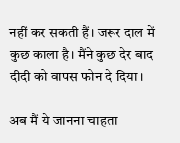नहीं कर सकती हैं। जरूर दाल में कुछ काला है। मैंने कुछ देर बाद दीदी को वापस फोन दे दिया।

अब मैं ये जानना चाहता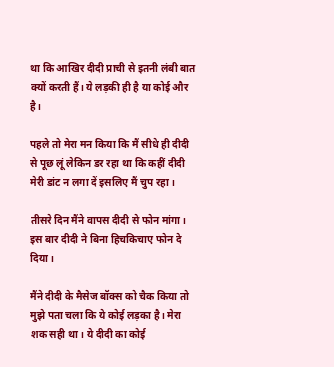था कि आखिर दीदी प्राची से इतनी लंबी बात क्यों करती हैं। ये लड़की ही है या कोई और है।

पहले तो मेरा मन किया कि मैं सीधे ही दीदी से पूछ लूं लेकिन डर रहा था कि कहीं दीदी मेरी डांट न लगा दें इसलिए मैं चुप रहा।

तीसरे दिन मैंने वापस दीदी से फोन मांगा। इस बार दीदी ने बिना हिचकिचाए फोन दे दिया।

मैंने दीदी के मैसेज बॉक्स को चैक किया तो मुझे पता चला कि ये कोई लड़का है। मेरा शक सही था। ये दीदी का कोई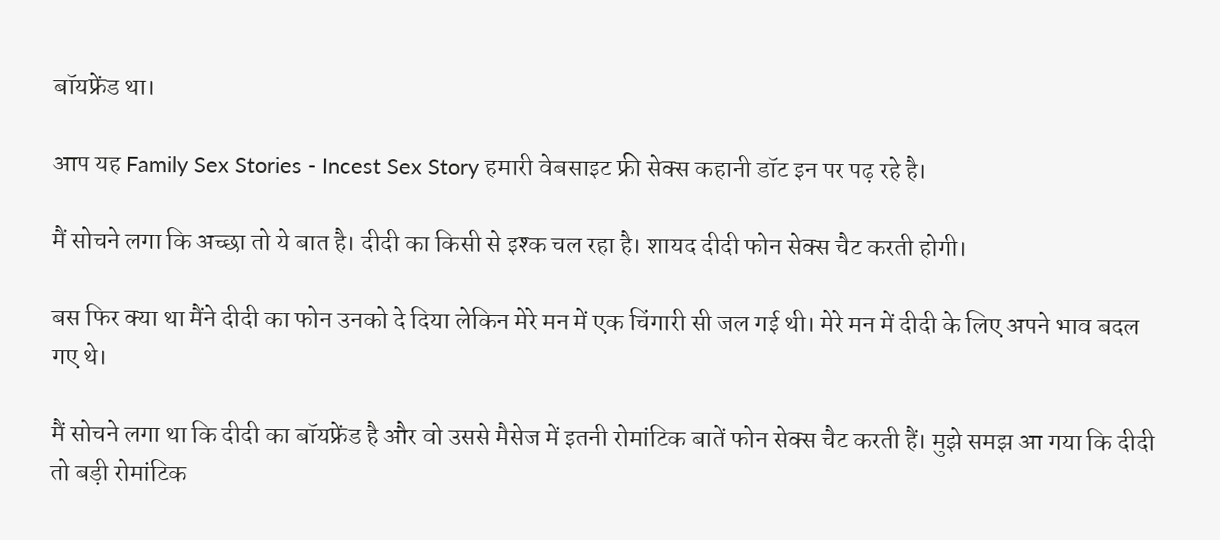बॉयफ्रेंड था।

आप यह Family Sex Stories - Incest Sex Story हमारी वेबसाइट फ्री सेक्स कहानी डॉट इन पर पढ़ रहे है।

मैं सोचने लगा कि अच्छा तो ये बात है। दीदी का किसी से इश्क चल रहा है। शायद दीदी फोन सेक्स चैट करती होगी।

बस फिर क्या था मैंने दीदी का फोन उनको दे दिया लेकिन मेरे मन में एक चिंगारी सी जल गई थी। मेरे मन में दीदी के लिए अपने भाव बदल गए थे।

मैं सोचने लगा था कि दीदी का बॉयफ्रेंड है और वो उससे मैसेज में इतनी रोमांटिक बातें फोन सेक्स चैट करती हैं। मुझे समझ आ गया कि दीदी तो बड़ी रोमांटिक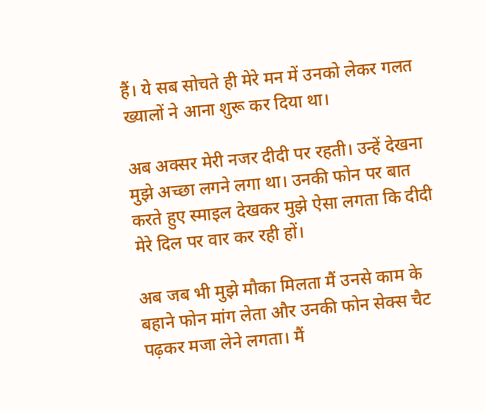हैं। ये सब सोचते ही मेरे मन में उनको लेकर गलत ख्यालों ने आना शुरू कर दिया था।

अब अक्सर मेरी नजर दीदी पर रहती। उन्हें देखना मुझे अच्छा लगने लगा था। उनकी फोन पर बात करते हुए स्माइल देखकर मुझे ऐसा लगता कि दीदी मेरे दिल पर वार कर रही हों।

अब जब भी मुझे मौका मिलता मैं उनसे काम के बहाने फोन मांग लेता और उनकी फोन सेक्स चैट पढ़कर मजा लेने लगता। मैं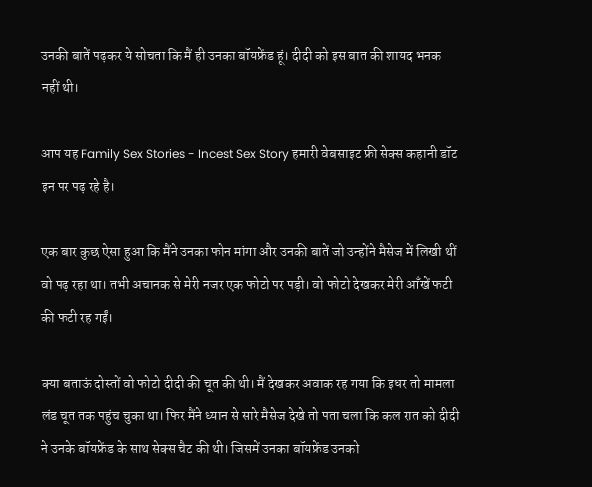उनकी बातें पढ़कर ये सोचता कि मैं ही उनका बॉयफ्रेंड हूं। दीदी को इस बात की शायद भनक नहीं थी।

आप यह Family Sex Stories - Incest Sex Story हमारी वेबसाइट फ्री सेक्स कहानी डॉट इन पर पढ़ रहे है।

एक बार कुछ ऐसा हुआ कि मैंने उनका फोन मांगा और उनकी बातें जो उन्होंने मैसेज में लिखी थीं वो पढ़ रहा था। तभी अचानक से मेरी नजर एक फोटो पर पड़ी। वो फोटो देखकर मेरी आँखें फटी की फटी रह गईं।

क्या बताऊं दोस्तों वो फोटो दीदी की चूत की थी। मैं देखकर अवाक रह गया कि इधर तो मामला लंड चूत तक पहुंच चुका था। फिर मैंने ध्यान से सारे मैसेज देखे तो पता चला कि कल रात को दीदी ने उनके बॉयफ्रेंड के साथ सेक्स चैट की थी। जिसमें उनका बॉयफ्रेंड उनको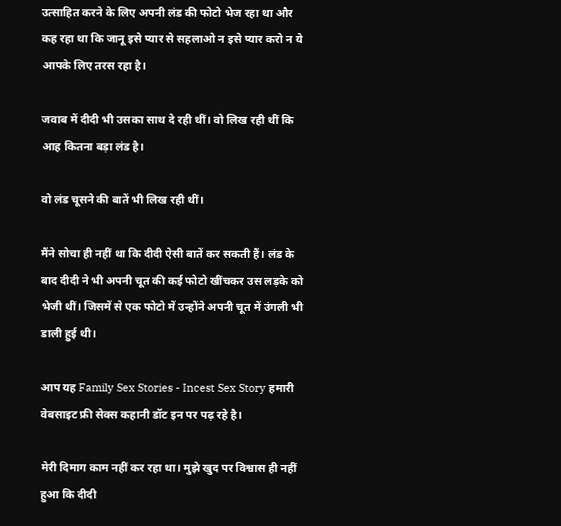उत्साहित करने के लिए अपनी लंड की फोटो भेज रहा था और कह रहा था कि जानू इसे प्यार से सहलाओ न इसे प्यार करो न ये आपके लिए तरस रहा है।

जवाब में दीदी भी उसका साथ दे रही थीं। वो लिख रही थीं कि आह कितना बड़ा लंड है।

वो लंड चूसने की बातें भी लिख रही थीं।

मैंने सोचा ही नहीं था कि दीदी ऐसी बातें कर सकती हैं। लंड के बाद दीदी ने भी अपनी चूत की कई फोटो खींचकर उस लड़के को भेजी थीं। जिसमें से एक फोटो में उन्होंने अपनी चूत में उंगली भी डाली हुई थी।

आप यह Family Sex Stories - Incest Sex Story हमारी वेबसाइट फ्री सेक्स कहानी डॉट इन पर पढ़ रहे है।

मेरी दिमाग काम नहीं कर रहा था। मुझे खुद पर विश्वास ही नहीं हुआ कि दीदी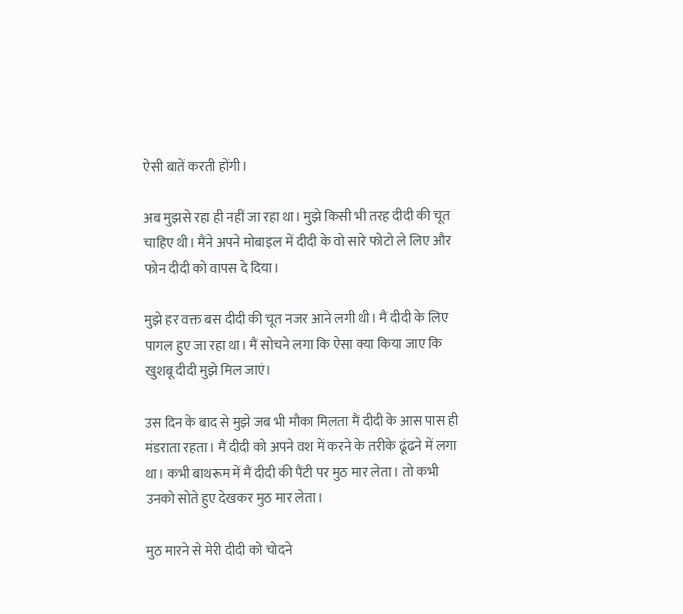ऐसी बातें करती होंगी।

अब मुझसे रहा ही नहीं जा रहा था। मुझे किसी भी तरह दीदी की चूत चाहिए थी। मैंने अपने मोबाइल में दीदी के वो सारे फोटो ले लिए और फोन दीदी को वापस दे दिया।

मुझे हर वक्त बस दीदी की चूत नजर आने लगी थी। मैं दीदी के लिए पागल हुए जा रहा था। मैं सोचने लगा कि ऐसा क्या किया जाए कि खुशबू दीदी मुझे मिल जाएं।

उस दिन के बाद से मुझे जब भी मौका मिलता मैं दीदी के आस पास ही मंडराता रहता। मैं दीदी को अपने वश में करने के तरीके ढूंढने में लगा था। कभी बाथरूम में मैं दीदी की पैंटी पर मुठ मार लेता। तो कभी उनको सोते हुए देखकर मुठ मार लेता।

मुठ मारने से मेरी दीदी को चोदने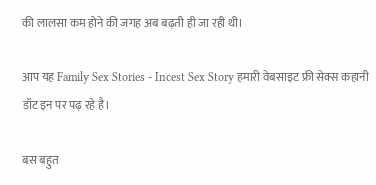की लालसा कम होने की जगह अब बढ़ती ही जा रही थी।

आप यह Family Sex Stories - Incest Sex Story हमारी वेबसाइट फ्री सेक्स कहानी डॉट इन पर पढ़ रहे है।

बस बहुत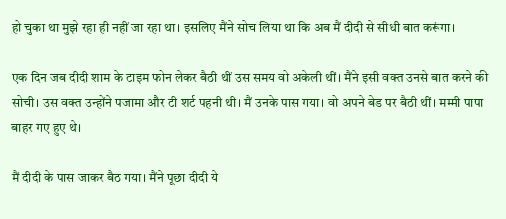हो चुका था मुझे रहा ही नहीं जा रहा था। इसलिए मैंने सोच लिया था कि अब मैं दीदी से सीधी बात करूंगा।

एक दिन जब दीदी शाम के टाइम फोन लेकर बैठी थीं उस समय वो अकेली थीं। मैंने इसी वक्त उनसे बात करने की सोची। उस वक्त उन्होंने पजामा और टी शर्ट पहनी थी। मैं उनके पास गया। वो अपने बेड पर बैठी थीं। मम्मी पापा बाहर गए हुए थे।

मैं दीदी के पास जाकर बैठ गया। मैंने पूछा दीदी ये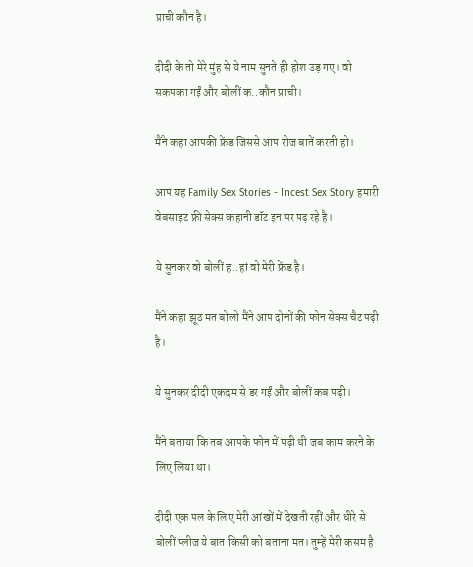प्राची कौन है।

दीदी के तो मेरे मुंह से ये नाम सुनते ही होश उड़ गए। वो सकपका गईं और बोलीं क..कौन प्राची।

मैंने कहा आपकी फ्रेंड जिससे आप रोज बातें करती हो।

आप यह Family Sex Stories - Incest Sex Story हमारी वेबसाइट फ्री सेक्स कहानी डॉट इन पर पढ़ रहे है।

ये सुनकर वो बोलीं ह..हां वो मेरी फ्रेंड है।

मैंने कहा झूठ मत बोलो मैंने आप दोनों की फोन सेक्स चैट पढ़ी है।

ये सुनकर दीदी एकदम से डर गईं और बोलीं कब पढ़ी।

मैंने बताया कि तब आपके फोन में पढ़ी थी जब काम करने के लिए लिया था।

दीदी एक पल के लिए मेरी आंखों में देखती रहीं और धीरे से बोलीं प्लीज ये बात किसी को बताना मत। तुम्हें मेरी कसम है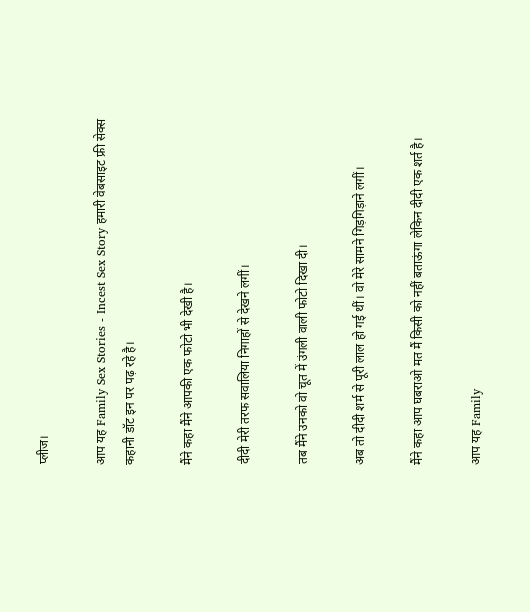प्लीज।

आप यह Family Sex Stories - Incest Sex Story हमारी वेबसाइट फ्री सेक्स कहानी डॉट इन पर पढ़ रहे है।

मैंने कहा मैंने आपकी एक फोटो भी देखी है।

दीदी मेरी तरफ सवालिया निगाहों से देखने लगीं।

तब मैंने उनको वो चूत में उंगली वाली फोटो दिखा दी।

अब तो दीदी शर्म से पूरी लाल हो गई थीं। वो मेरे सामने गिड़गिड़ाने लगीं।

मैंने कहा आप घबराओ मत मैं किसी को नहीं बताऊंगा लेकिन दीदी एक शर्त है।

आप यह Family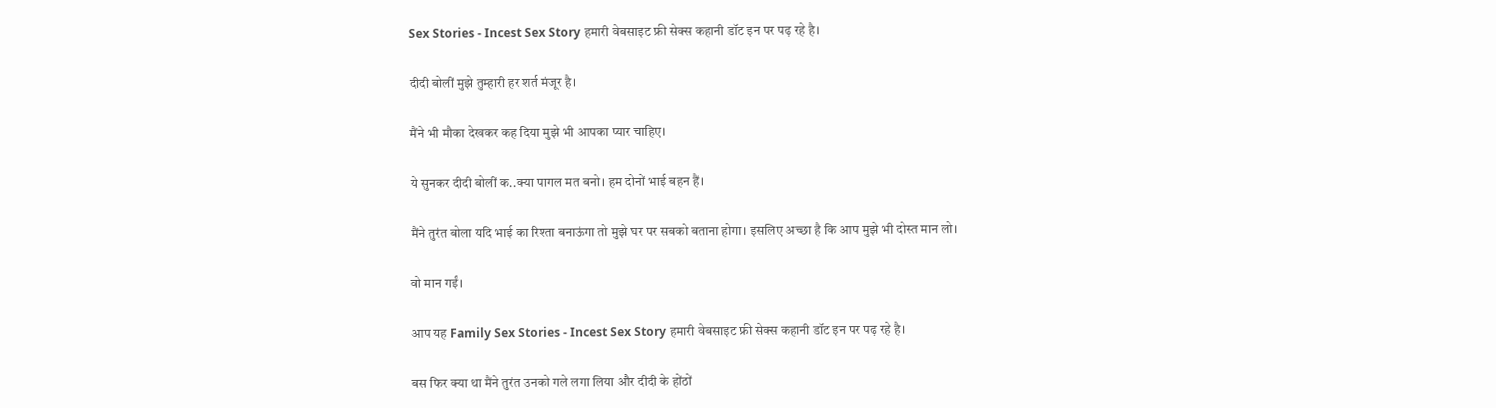Sex Stories - Incest Sex Story हमारी वेबसाइट फ्री सेक्स कहानी डॉट इन पर पढ़ रहे है।

दीदी बोलीं मुझे तुम्हारी हर शर्त मंजूर है।

मैंने भी मौका देखकर कह दिया मुझे भी आपका प्यार चाहिए।

ये सुनकर दीदी बोलीं क..क्या पागल मत बनो। हम दोनों भाई बहन हैं।

मैंने तुरंत बोला यदि भाई का रिश्ता बनाऊंगा तो मुझे घर पर सबको बताना होगा। इसलिए अच्छा है कि आप मुझे भी दोस्त मान लो।

वो मान गईं।

आप यह Family Sex Stories - Incest Sex Story हमारी वेबसाइट फ्री सेक्स कहानी डॉट इन पर पढ़ रहे है।

बस फिर क्या था मैंने तुरंत उनको गले लगा लिया और दीदी के होंठों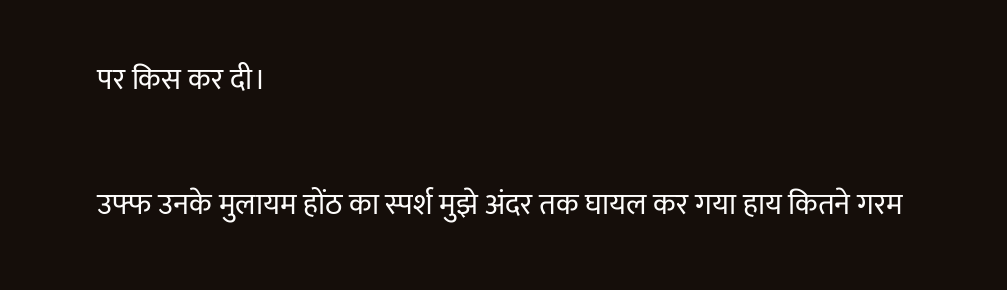पर किस कर दी।

उफ्फ उनके मुलायम होंठ का स्पर्श मुझे अंदर तक घायल कर गया हाय कितने गरम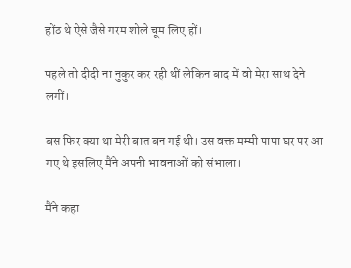होंठ थे ऐसे जैसे गरम शोले चूम लिए हों।

पहले तो दीदी ना नुकुर कर रही थीं लेकिन बाद में वो मेरा साथ देने लगीं।

बस फिर क्या था मेरी बात बन गई थी। उस वक्त मम्मी पापा घर पर आ गए थे इसलिए मैंने अपनी भावनाओं को संभाला।

मैंने कहा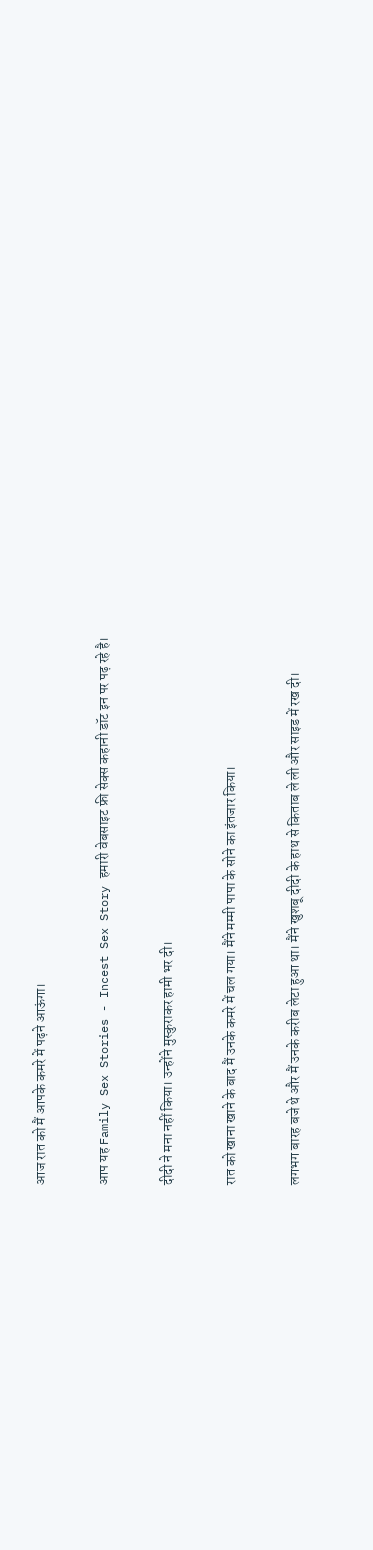आज रात को मैं आपके कमरे में पढ़ने आऊंगा।

आप यह Family Sex Stories - Incest Sex Story हमारी वेबसाइट फ्री सेक्स कहानी डॉट इन पर पढ़ रहे है।

दीदी ने मना नहीं किया। उन्होंने मुस्कुराकर हामी भर दी।

रात को खाना खाने के बाद मैं उनके कमरे में चल गया। मैंने मम्मी पापा के सोने का इंतजार किया।

लगभग बारह बजे थे और मैं उनके करीब लेटा हुआ था। मैंने खुशबू दीदी के हाथ से किताब ले ली और साइड में रख दी।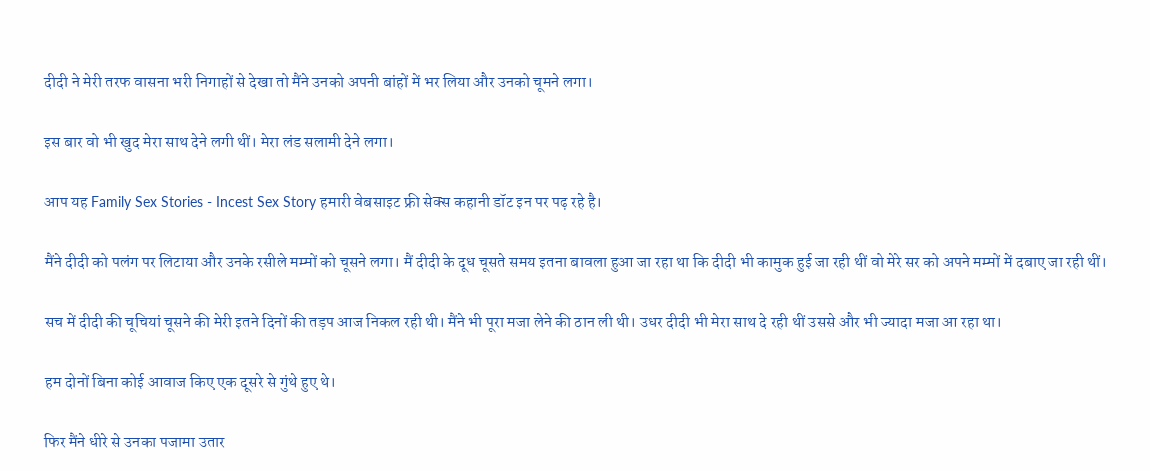दीदी ने मेरी तरफ वासना भरी निगाहों से देखा तो मैंने उनको अपनी बांहों में भर लिया और उनको चूमने लगा।

इस बार वो भी खुद मेरा साथ देने लगी थीं। मेरा लंड सलामी देने लगा।

आप यह Family Sex Stories - Incest Sex Story हमारी वेबसाइट फ्री सेक्स कहानी डॉट इन पर पढ़ रहे है।

मैंने दीदी को पलंग पर लिटाया और उनके रसीले मम्मों को चूसने लगा। मैं दीदी के दूध चूसते समय इतना बावला हुआ जा रहा था कि दीदी भी कामुक हुई जा रही थीं वो मेरे सर को अपने मम्मों में दबाए जा रही थीं।

सच में दीदी की चूचियां चूसने की मेरी इतने दिनों की तड़प आज निकल रही थी। मैंने भी पूरा मजा लेने की ठान ली थी। उधर दीदी भी मेरा साथ दे रही थीं उससे और भी ज्यादा मजा आ रहा था।

हम दोनों बिना कोई आवाज किए एक दूसरे से गुंथे हुए थे।

फिर मैंने धीरे से उनका पजामा उतार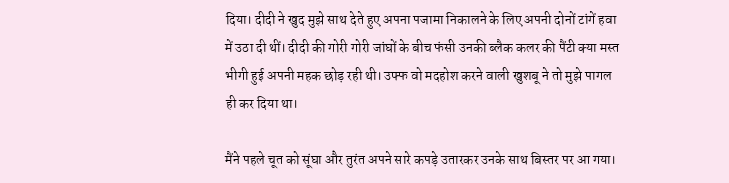दिया। दीदी ने खुद मुझे साथ देते हुए अपना पजामा निकालने के लिए अपनी दोनों टांगें हवा में उठा दी थीं। दीदी की गोरी गोरी जांघों के बीच फंसी उनकी ब्लैक कलर की पैंटी क्या मस्त भीगी हुई अपनी महक छोड़ रही थी। उफ्फ वो मदहोश करने वाली खुशबू ने तो मुझे पागल ही कर दिया था।

मैंने पहले चूत को सूंघा और तुरंत अपने सारे कपड़े उतारकर उनके साथ बिस्तर पर आ गया।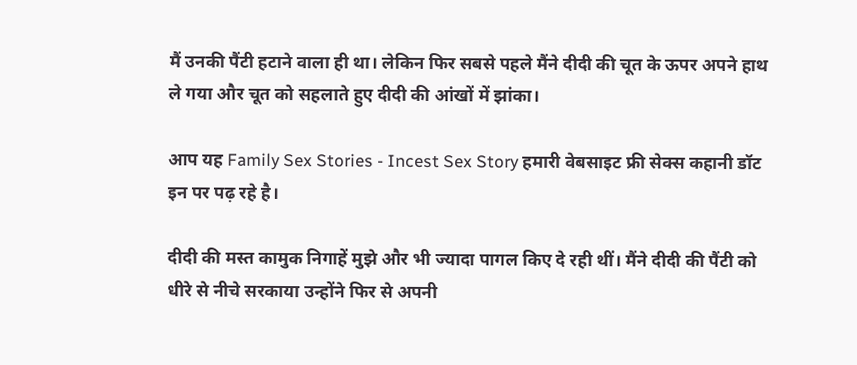मैं उनकी पैंटी हटाने वाला ही था। लेकिन फिर सबसे पहले मैंने दीदी की चूत के ऊपर अपने हाथ ले गया और चूत को सहलाते हुए दीदी की आंखों में झांका।

आप यह Family Sex Stories - Incest Sex Story हमारी वेबसाइट फ्री सेक्स कहानी डॉट इन पर पढ़ रहे है।

दीदी की मस्त कामुक निगाहें मुझे और भी ज्यादा पागल किए दे रही थीं। मैंने दीदी की पैंटी को धीरे से नीचे सरकाया उन्होंने फिर से अपनी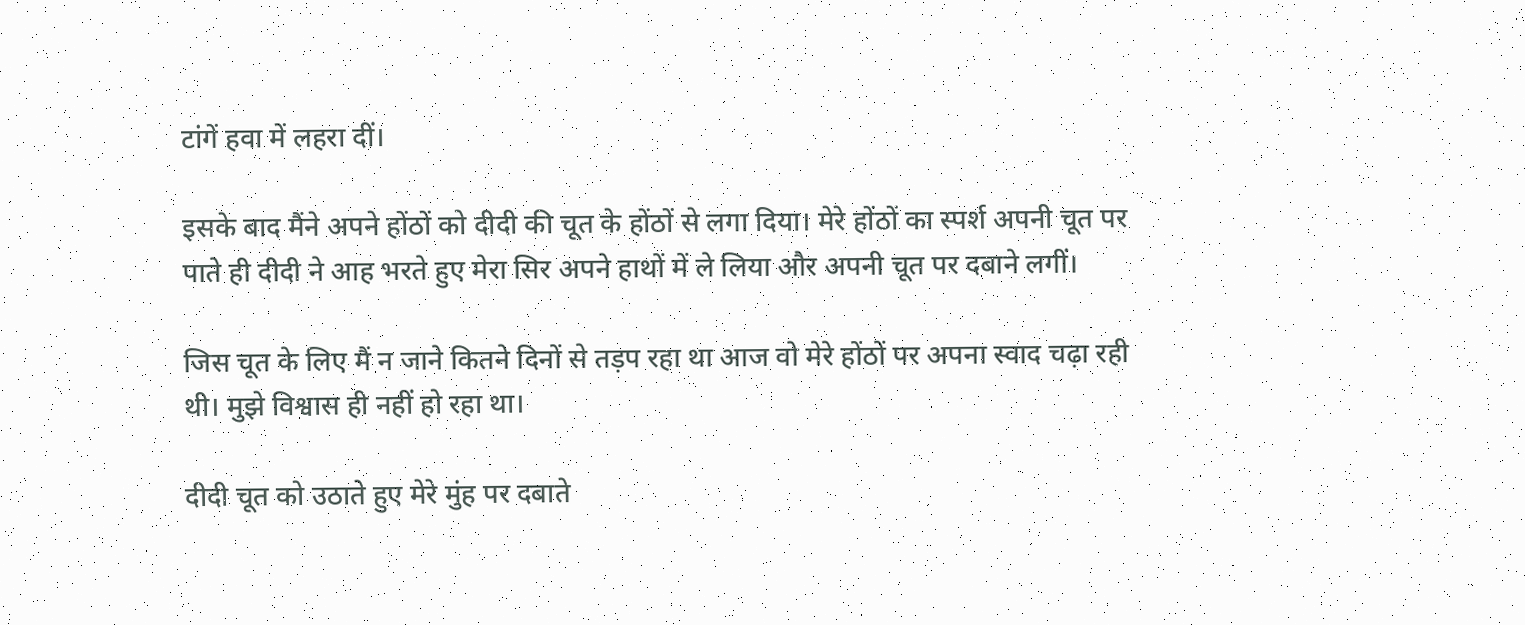टांगें हवा में लहरा दीं।

इसके बाद मैंने अपने होंठों को दीदी की चूत के होंठों से लगा दिया। मेरे होंठों का स्पर्श अपनी चूत पर पाते ही दीदी ने आह भरते हुए मेरा सिर अपने हाथों में ले लिया और अपनी चूत पर दबाने लगीं।

जिस चूत के लिए मैं न जाने कितने दिनों से तड़प रहा था आज वो मेरे होंठों पर अपना स्वाद चढ़ा रही थी। मुझे विश्वास ही नहीं हो रहा था।

दीदी चूत को उठाते हुए मेरे मुंह पर दबाते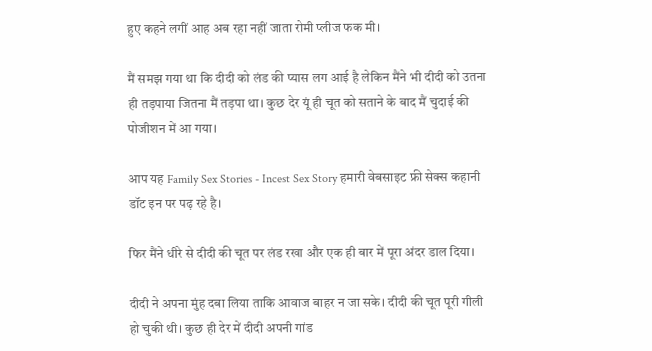हुए कहने लगीं आह अब रहा नहीं जाता रोमी प्लीज फक मी।

मैं समझ गया था कि दीदी को लंड की प्यास लग आई है लेकिन मैंने भी दीदी को उतना ही तड़पाया जितना मैं तड़पा था। कुछ देर यूं ही चूत को सताने के बाद मैं चुदाई की पोजीशन में आ गया।

आप यह Family Sex Stories - Incest Sex Story हमारी वेबसाइट फ्री सेक्स कहानी डॉट इन पर पढ़ रहे है।

फिर मैंने धीरे से दीदी की चूत पर लंड रखा और एक ही बार में पूरा अंदर डाल दिया।

दीदी ने अपना मुंह दबा लिया ताकि आवाज बाहर न जा सके। दीदी की चूत पूरी गीली हो चुकी थी। कुछ ही देर में दीदी अपनी गांड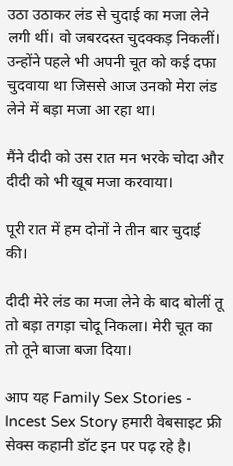उठा उठाकर लंड से चुदाई का मजा लेने लगी थीं। वो जबरदस्त चुदक्कड़ निकलीं। उन्होंने पहले भी अपनी चूत को कई दफा चुदवाया था जिससे आज उनको मेरा लंड लेने में बड़ा मजा आ रहा था।

मैंने दीदी को उस रात मन भरके चोदा और दीदी को भी खूब मजा करवाया।

पूरी रात में हम दोनों ने तीन बार चुदाई की।

दीदी मेरे लंड का मजा लेने के बाद बोलीं तू तो बड़ा तगड़ा चोदू निकला। मेरी चूत का तो तूने बाजा बजा दिया।

आप यह Family Sex Stories - Incest Sex Story हमारी वेबसाइट फ्री सेक्स कहानी डॉट इन पर पढ़ रहे है।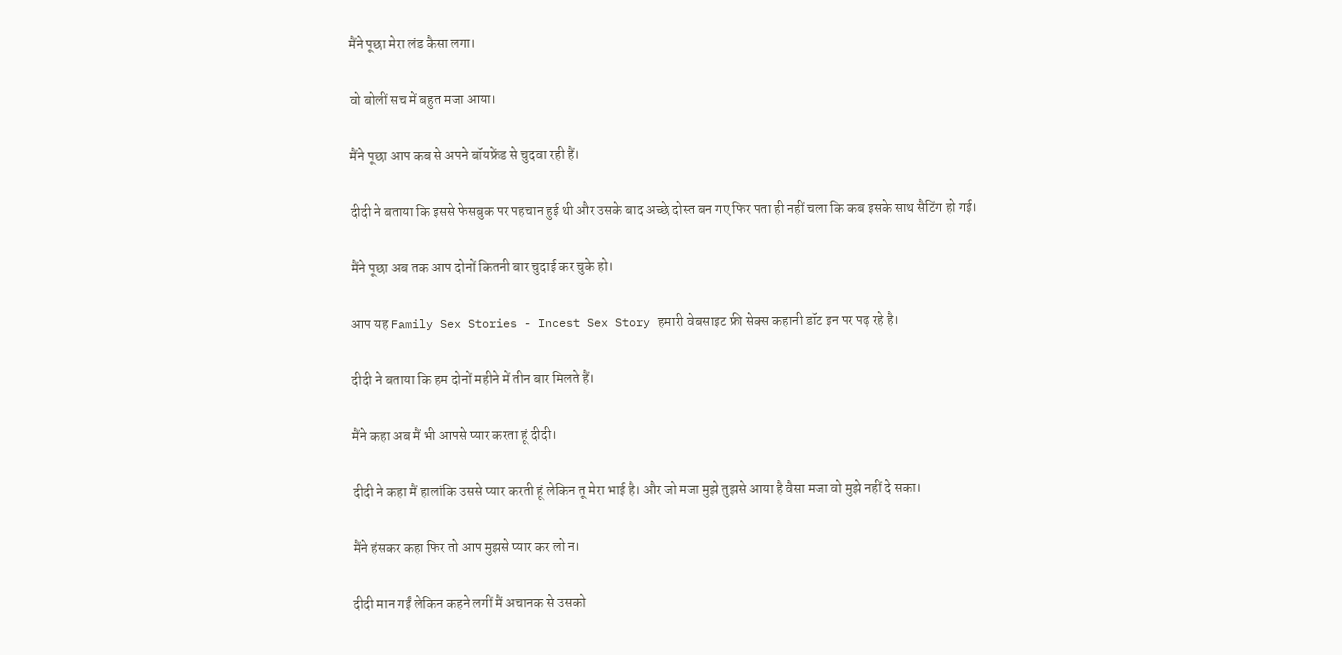मैंने पूछा मेरा लंड कैसा लगा।

वो बोलीं सच में बहुत मजा आया।

मैंने पूछा आप कब से अपने बॉयफ्रेंड से चुदवा रही हैं।

दीदी ने बताया कि इससे फेसबुक पर पहचान हुई थी और उसके बाद अच्छे दोस्त बन गए फिर पता ही नहीं चला कि कब इसके साथ सैटिंग हो गई।

मैंने पूछा अब तक आप दोनों कितनी बार चुदाई कर चुके हो।

आप यह Family Sex Stories - Incest Sex Story हमारी वेबसाइट फ्री सेक्स कहानी डॉट इन पर पढ़ रहे है।

दीदी ने बताया कि हम दोनों महीने में तीन बार मिलते हैं।

मैंने कहा अब मैं भी आपसे प्यार करता हूं दीदी।

दीदी ने कहा मैं हालांकि उससे प्यार करती हूं लेकिन तू मेरा भाई है। और जो मजा मुझे तुझसे आया है वैसा मजा वो मुझे नहीं दे सका।

मैंने हंसकर कहा फिर तो आप मुझसे प्यार कर लो न।

दीदी मान गईं लेकिन कहने लगीं मैं अचानक से उसको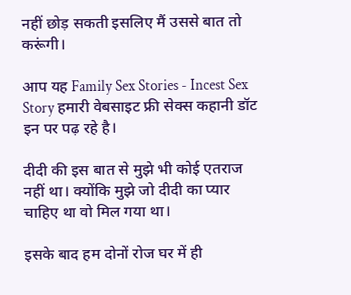नहीं छोड़ सकती इसलिए मैं उससे बात तो करूंगी।

आप यह Family Sex Stories - Incest Sex Story हमारी वेबसाइट फ्री सेक्स कहानी डॉट इन पर पढ़ रहे है।

दीदी की इस बात से मुझे भी कोई एतराज नहीं था। क्योंकि मुझे जो दीदी का प्यार चाहिए था वो मिल गया था।

इसके बाद हम दोनों रोज घर में ही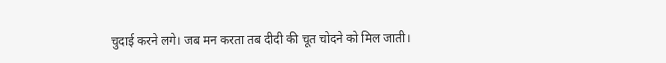चुदाई करने लगे। जब मन करता तब दीदी की चूत चोदने को मिल जाती।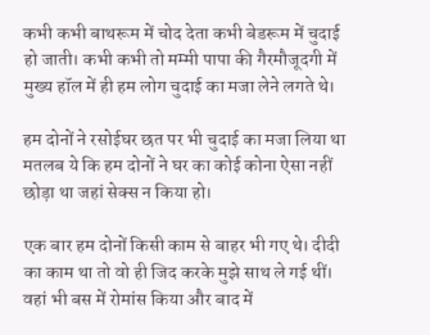कभी कभी बाथरूम में चोद देता कभी बेडरूम में चुदाई हो जाती। कभी कभी तो मम्मी पापा की गैरमौजूदगी में मुख्य हॉल में ही हम लोग चुदाई का मजा लेने लगते थे।

हम दोनों ने रसोईघर छत पर भी चुदाई का मजा लिया था मतलब ये कि हम दोनों ने घर का कोई कोना ऐसा नहीं छोड़ा था जहां सेक्स न किया हो।

एक बार हम दोनों किसी काम से बाहर भी गए थे। दीदी का काम था तो वो ही जिद करके मुझे साथ ले गई थीं। वहां भी बस में रोमांस किया और बाद में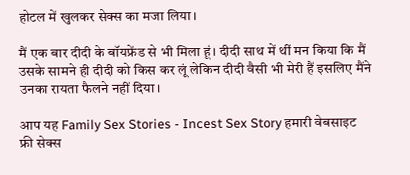होटल में खुलकर सेक्स का मजा लिया।

मैं एक बार दीदी के बॉयफ्रेंड से भी मिला हूं। दीदी साथ में थीं मन किया कि मैं उसके सामने ही दीदी को किस कर लूं लेकिन दीदी वैसी भी मेरी हैं इसलिए मैंने उनका रायता फैलने नहीं दिया।

आप यह Family Sex Stories - Incest Sex Story हमारी वेबसाइट फ्री सेक्स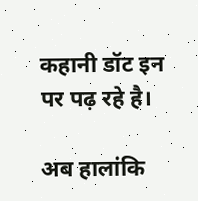कहानी डॉट इन पर पढ़ रहे है।

अब हालांकि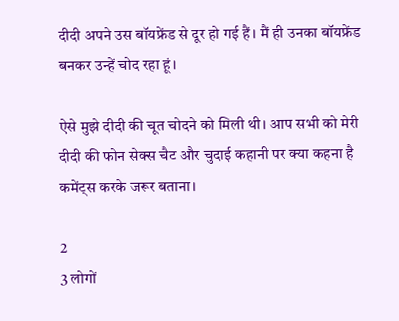दीदी अपने उस बॉयफ्रेंड से दूर हो गई हैं। मैं ही उनका बॉयफ्रेंड बनकर उन्हें चोद रहा हूं।

ऐसे मुझे दीदी की चूत चोदने को मिली थी। आप सभी को मेरी दीदी की फोन सेक्स चैट और चुदाई कहानी पर क्या कहना है कमेंट्स करके जरूर बताना।

2
3 लोगों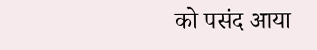को पसंद आया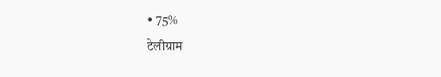• 75%
टेलीग्राम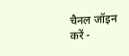चैनल जॉइन करें -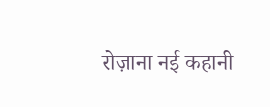रोज़ाना नई कहानी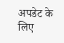अपडेट के लिए